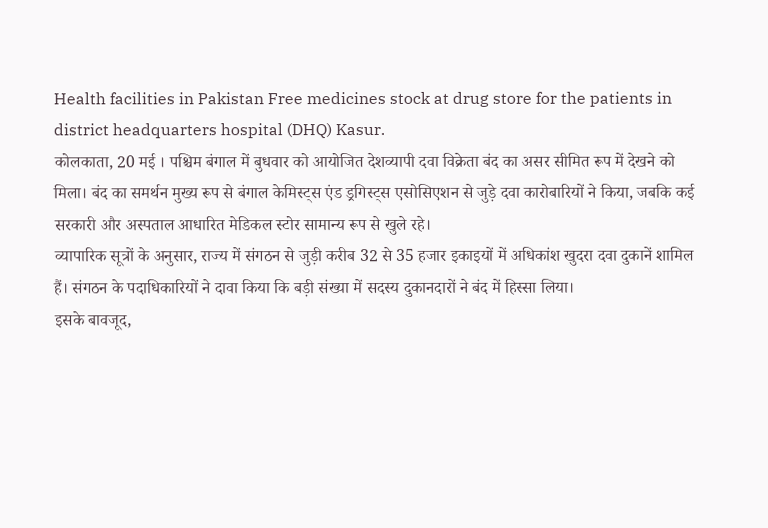Health facilities in Pakistan Free medicines stock at drug store for the patients in district headquarters hospital (DHQ) Kasur.
कोलकाता, 20 मई । पश्चिम बंगाल में बुधवार को आयोजित देशव्यापी दवा विक्रेता बंद का असर सीमित रूप में देखने को मिला। बंद का समर्थन मुख्य रूप से बंगाल केमिस्ट्स एंड ड्रगिस्ट्स एसोसिएशन से जुड़े दवा कारोबारियों ने किया, जबकि कई सरकारी और अस्पताल आधारित मेडिकल स्टोर सामान्य रूप से खुले रहे।
व्यापारिक सूत्रों के अनुसार, राज्य में संगठन से जुड़ी करीब 32 से 35 हजार इकाइयों में अधिकांश खुदरा दवा दुकानें शामिल हैं। संगठन के पदाधिकारियों ने दावा किया कि बड़ी संख्या में सदस्य दुकानदारों ने बंद में हिस्सा लिया।
इसके बावजूद,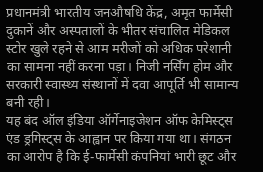प्रधानमंत्री भारतीय जनऔषधि केंद्र, अमृत फार्मेसी दुकानें और अस्पतालों के भीतर संचालित मेडिकल स्टोर खुले रहने से आम मरीजों को अधिक परेशानी का सामना नहीं करना पड़ा। निजी नर्सिंग होम और सरकारी स्वास्थ्य संस्थानों में दवा आपूर्ति भी सामान्य बनी रही।
यह बंद ऑल इंडिया ऑर्गेनाइजेशन ऑफ केमिस्ट्स एंड ड्रगिस्ट्स के आह्वान पर किया गया था। संगठन का आरोप है कि ई-फार्मेसी कंपनियां भारी छूट और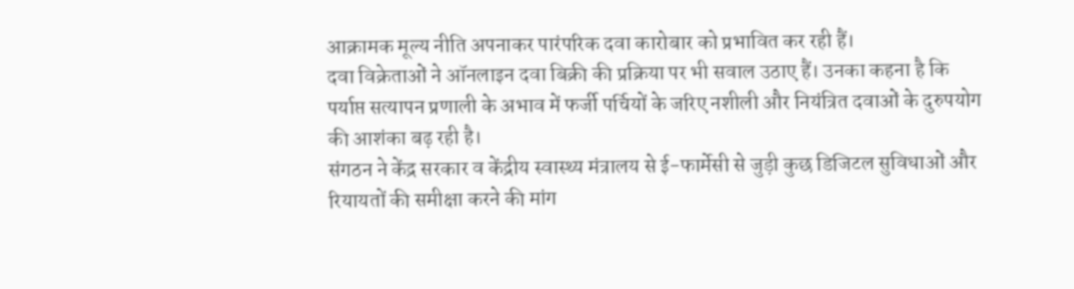आक्रामक मूल्य नीति अपनाकर पारंपरिक दवा कारोबार को प्रभावित कर रही हैं।
दवा विक्रेताओं ने ऑनलाइन दवा बिक्री की प्रक्रिया पर भी सवाल उठाए हैं। उनका कहना है कि पर्याप्त सत्यापन प्रणाली के अभाव में फर्जी पर्चियों के जरिए नशीली और नियंत्रित दवाओं के दुरुपयोग की आशंका बढ़ रही है।
संगठन ने केंद्र सरकार व केंद्रीय स्वास्थ्य मंत्रालय से ई-फार्मेसी से जुड़ी कुछ डिजिटल सुविधाओं और रियायतों की समीक्षा करने की मांग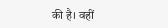की है। वहीं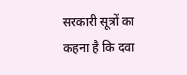सरकारी सूत्रों का कहना है कि दवा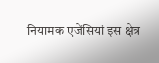नियामक एजेंसियां इस क्षेत्र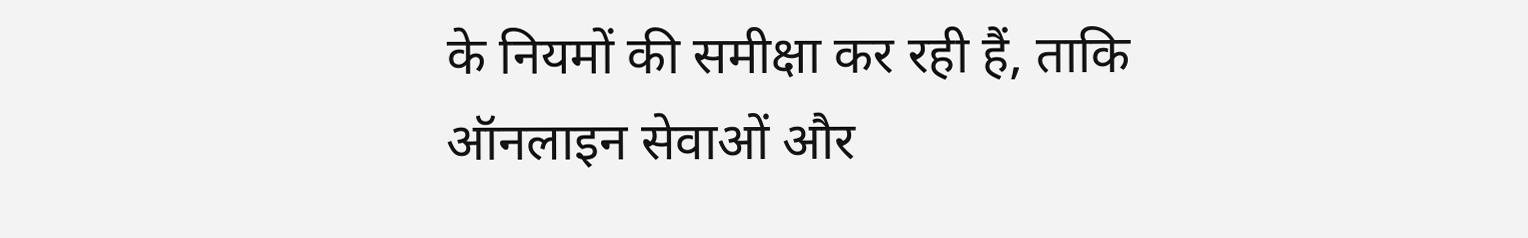के नियमों की समीक्षा कर रही हैं, ताकि ऑनलाइन सेवाओं और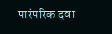पारंपरिक दवा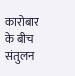कारोबार के बीच संतुलन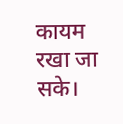कायम रखा जा सके।